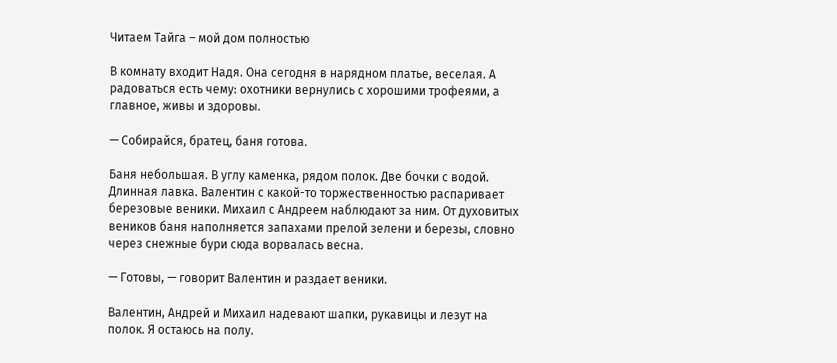Читаем Тайга – мой дом полностью

В комнату входит Надя. Она сегодня в нарядном платье, веселая. А радоваться есть чему: охотники вернулись с хорошими трофеями, а главное, живы и здоровы.

— Собирайся, братец, баня готова.

Баня небольшая. В углу каменка, рядом полок. Две бочки с водой. Длинная лавка. Валентин с какой-то торжественностью распаривает березовые веники. Михаил с Андреем наблюдают за ним. От духовитых веников баня наполняется запахами прелой зелени и березы, словно через снежные бури сюда ворвалась весна.

— Готовы, — говорит Валентин и раздает веники.

Валентин, Андрей и Михаил надевают шапки, рукавицы и лезут на полок. Я остаюсь на полу.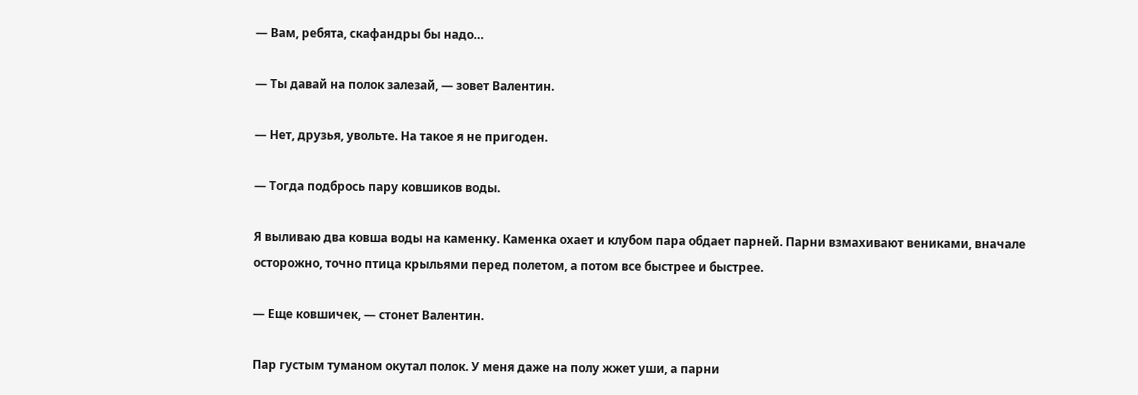— Вам, ребята, скафандры бы надо…

— Ты давай на полок залезай, — зовет Валентин.

— Нет, друзья, увольте. На такое я не пригоден.

— Тогда подбрось пару ковшиков воды.

Я выливаю два ковша воды на каменку. Каменка охает и клубом пара обдает парней. Парни взмахивают вениками, вначале осторожно, точно птица крыльями перед полетом, а потом все быстрее и быстрее.

— Еще ковшичек, — стонет Валентин.

Пар густым туманом окутал полок. У меня даже на полу жжет уши, а парни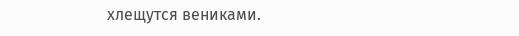хлещутся вениками.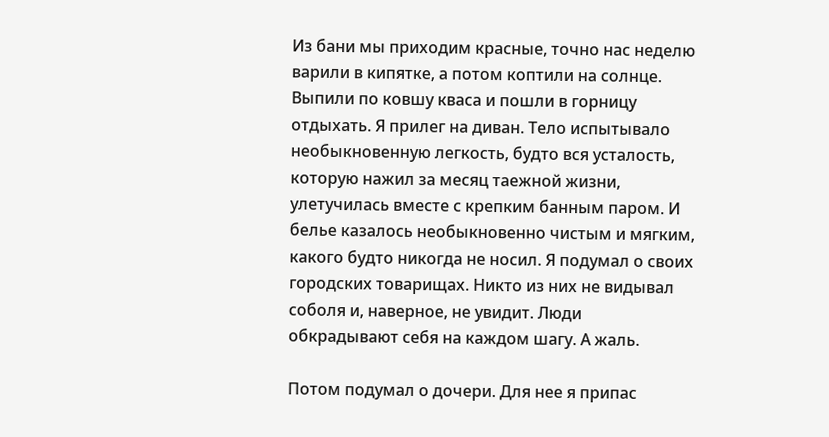Из бани мы приходим красные, точно нас неделю варили в кипятке, а потом коптили на солнце. Выпили по ковшу кваса и пошли в горницу отдыхать. Я прилег на диван. Тело испытывало необыкновенную легкость, будто вся усталость, которую нажил за месяц таежной жизни, улетучилась вместе с крепким банным паром. И белье казалось необыкновенно чистым и мягким, какого будто никогда не носил. Я подумал о своих городских товарищах. Никто из них не видывал соболя и, наверное, не увидит. Люди обкрадывают себя на каждом шагу. А жаль.

Потом подумал о дочери. Для нее я припас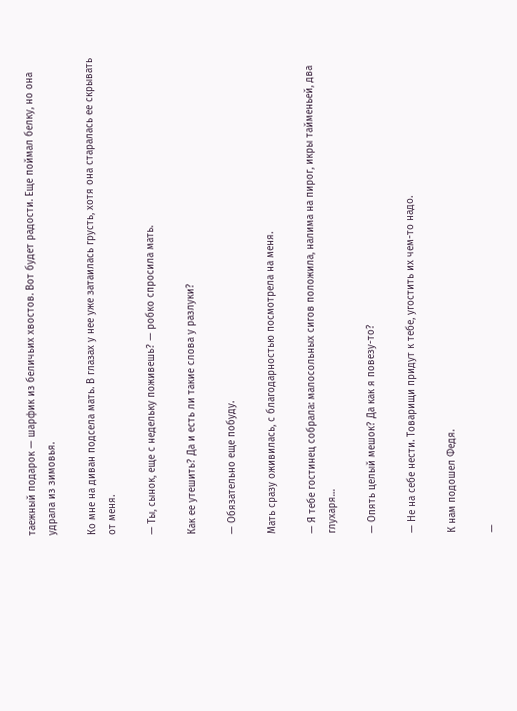таежный подарок — шарфик из беличьих хвостов. Вот будет радости. Еще поймал белку, но она удрала из зимовья.

Ко мне на диван подсела мать. В глазах у нее уже затаилась грусть, хотя она старалась ее скрывать от меня.

— Ты, сынок, еще с недельку поживешь? — робко спросила мать.

Как ее утешить? Да и есть ли такие слова у разлуки?

— Обязательно еще побуду.

Мать сразу оживилась, с благодарностью посмотрела на меня.

— Я тебе гостинец собрала: малосольных сигов положила, налима на пирог, икры тайменьей, два глухаря…

— Опять целый мешок? Да как я повезу-то?

— Не на себе нести. Товарищи придут к тебе, угостить их чем-то надо.

К нам подошел Федя.

—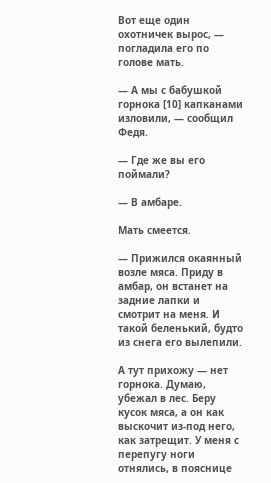Вот еще один охотничек вырос, — погладила его по голове мать.

— А мы с бабушкой горнока [10] капканами изловили, — сообщил Федя.

— Где же вы его поймали?

— В амбаре.

Мать смеется.

— Прижился окаянный возле мяса. Приду в амбар, он встанет на задние лапки и смотрит на меня. И такой беленький, будто из снега его вылепили.

А тут прихожу — нет горнока. Думаю, убежал в лес. Беру кусок мяса, а он как выскочит из-под него, как затрещит. У меня с перепугу ноги отнялись, в пояснице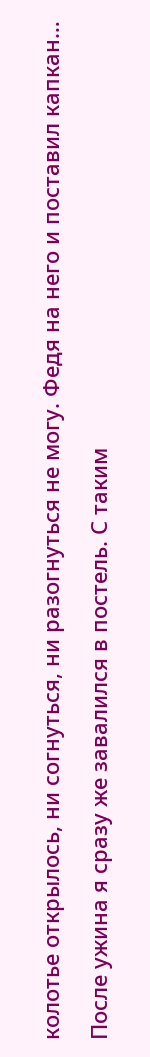колотье открылось, ни согнуться, ни разогнуться не могу. Федя на него и поставил капкан…

После ужина я сразу же завалился в постель. С таким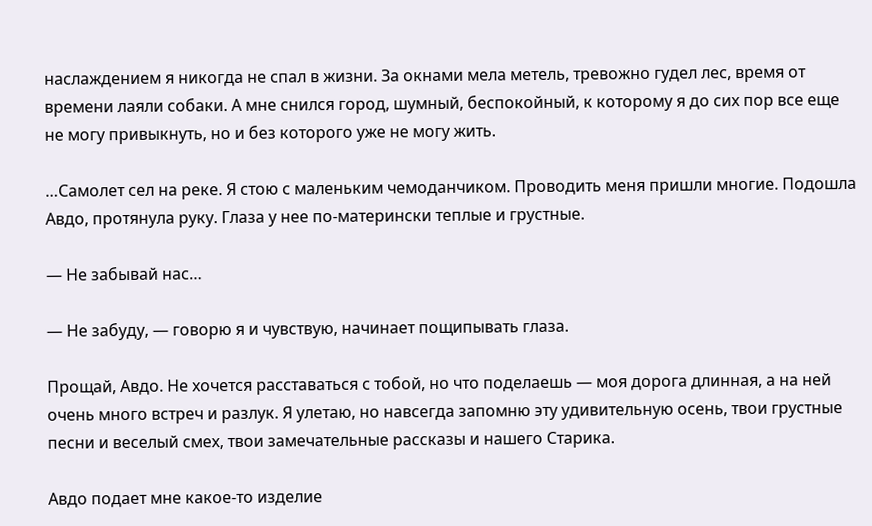наслаждением я никогда не спал в жизни. За окнами мела метель, тревожно гудел лес, время от времени лаяли собаки. А мне снился город, шумный, беспокойный, к которому я до сих пор все еще не могу привыкнуть, но и без которого уже не могу жить.

…Самолет сел на реке. Я стою с маленьким чемоданчиком. Проводить меня пришли многие. Подошла Авдо, протянула руку. Глаза у нее по-матерински теплые и грустные.

— Не забывай нас…

— Не забуду, — говорю я и чувствую, начинает пощипывать глаза.

Прощай, Авдо. Не хочется расставаться с тобой, но что поделаешь — моя дорога длинная, а на ней очень много встреч и разлук. Я улетаю, но навсегда запомню эту удивительную осень, твои грустные песни и веселый смех, твои замечательные рассказы и нашего Старика.

Авдо подает мне какое-то изделие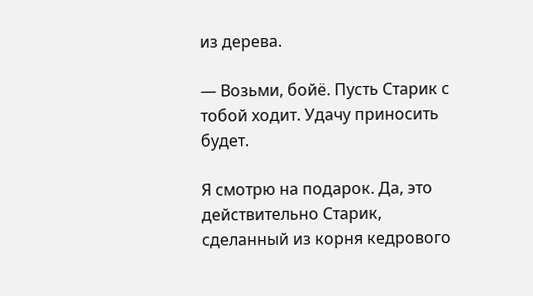из дерева.

— Возьми, бойё. Пусть Старик с тобой ходит. Удачу приносить будет.

Я смотрю на подарок. Да, это действительно Старик, сделанный из корня кедрового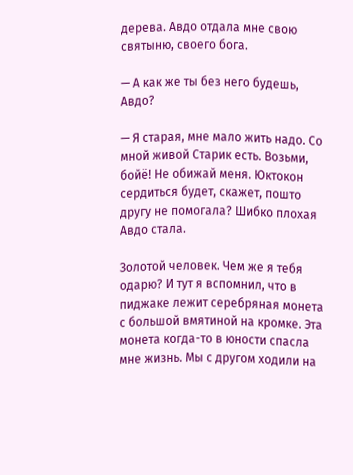дерева. Авдо отдала мне свою святыню, своего бога.

— А как же ты без него будешь, Авдо?

— Я старая, мне мало жить надо. Со мной живой Старик есть. Возьми, бойё! Не обижай меня. Юктокон сердиться будет, скажет, пошто другу не помогала? Шибко плохая Авдо стала.

Золотой человек. Чем же я тебя одарю? И тут я вспомнил, что в пиджаке лежит серебряная монета с большой вмятиной на кромке. Эта монета когда-то в юности спасла мне жизнь. Мы с другом ходили на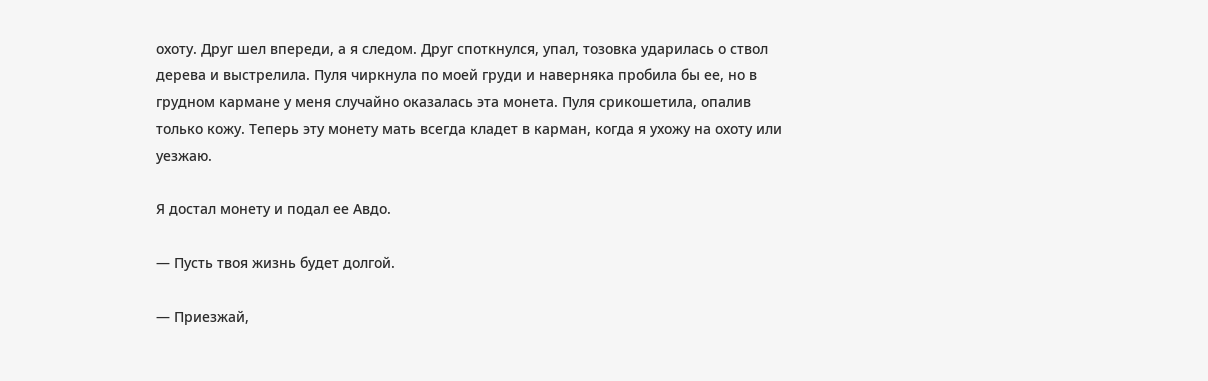охоту. Друг шел впереди, а я следом. Друг споткнулся, упал, тозовка ударилась о ствол дерева и выстрелила. Пуля чиркнула по моей груди и наверняка пробила бы ее, но в грудном кармане у меня случайно оказалась эта монета. Пуля срикошетила, опалив только кожу. Теперь эту монету мать всегда кладет в карман, когда я ухожу на охоту или уезжаю.

Я достал монету и подал ее Авдо.

— Пусть твоя жизнь будет долгой.

— Приезжай,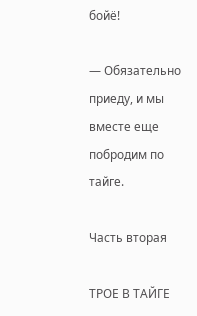бойё!

— Обязательно приеду, и мы вместе еще побродим по тайге.

Часть вторая

ТРОЕ В ТАЙГЕ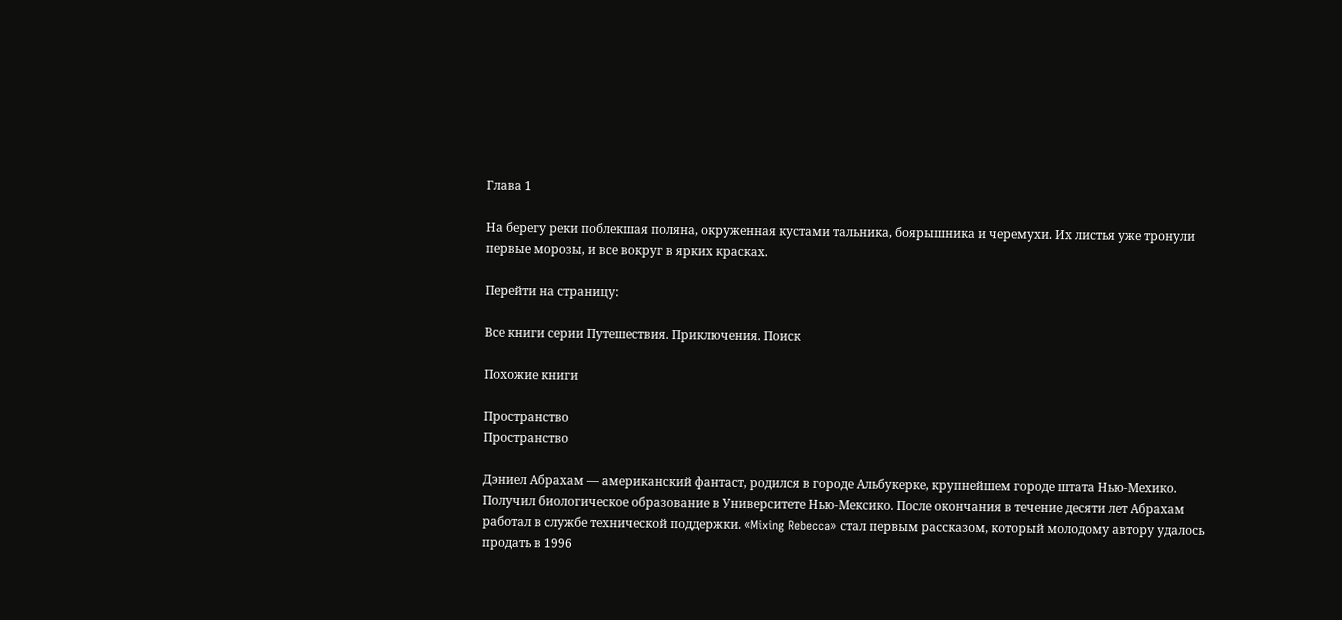Глава 1

На берегу реки поблекшая поляна, окруженная кустами тальника, боярышника и черемухи. Их листья уже тронули первые морозы, и все вокруг в ярких красках.

Перейти на страницу:

Все книги серии Путешествия. Приключения. Поиск

Похожие книги

Пространство
Пространство

Дэниел Абрахам — американский фантаст, родился в городе Альбукерке, крупнейшем городе штата Нью-Мехико. Получил биологическое образование в Университете Нью-Мексико. После окончания в течение десяти лет Абрахам работал в службе технической поддержки. «Mixing Rebecca» стал первым рассказом, который молодому автору удалось продать в 1996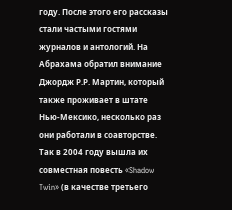году. После этого его рассказы стали частыми гостями журналов и антологий. На Абрахама обратил внимание Джордж Р.Р. Мартин, который также проживает в штате Нью-Мексико, несколько раз они работали в соавторстве. Так в 2004 году вышла их совместная повесть «Shadow Twin» (в качестве третьего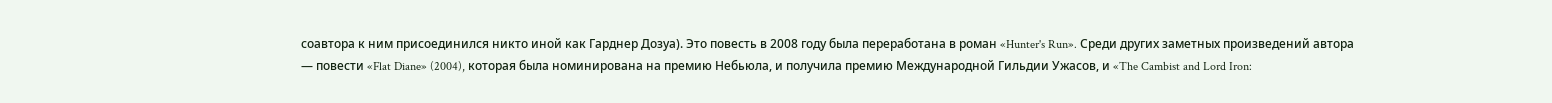соавтора к ним присоединился никто иной как Гарднер Дозуа). Это повесть в 2008 году была переработана в роман «Hunter's Run». Среди других заметных произведений автора — повести «Flat Diane» (2004), которая была номинирована на премию Небьюла, и получила премию Международной Гильдии Ужасов, и «The Cambist and Lord Iron: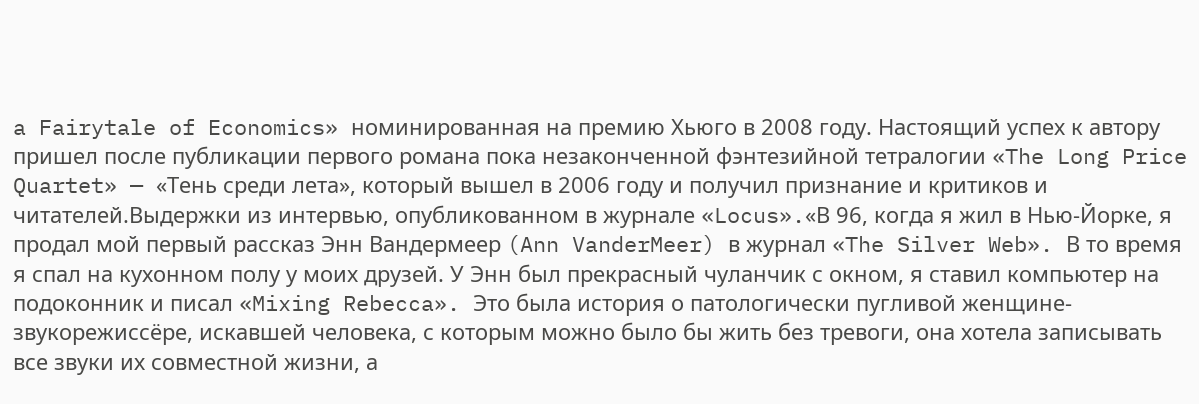a Fairytale of Economics» номинированная на премию Хьюго в 2008 году. Настоящий успех к автору пришел после публикации первого романа пока незаконченной фэнтезийной тетралогии «The Long Price Quartet» — «Тень среди лета», который вышел в 2006 году и получил признание и критиков и читателей.Выдержки из интервью, опубликованном в журнале «Locus».«В 96, когда я жил в Нью-Йорке, я продал мой первый рассказ Энн Вандермеер (Ann VanderMeer) в журнал «The Silver Web». В то время я спал на кухонном полу у моих друзей. У Энн был прекрасный чуланчик с окном, я ставил компьютер на подоконник и писал «Mixing Rebecca». Это была история о патологически пугливой женщине-звукорежиссёре, искавшей человека, с которым можно было бы жить без тревоги, она хотела записывать все звуки их совместной жизни, а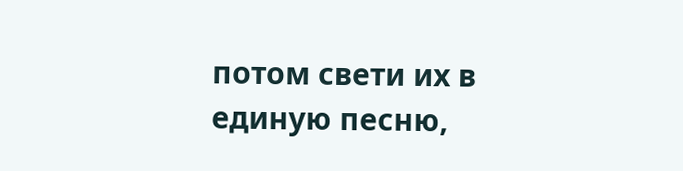потом свети их в единую песню,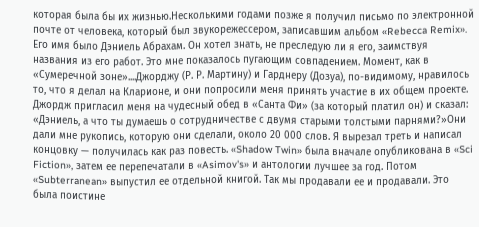которая была бы их жизнью.Несколькими годами позже я получил письмо по электронной почте от человека, который был звукорежессером, записавшим альбом «Rebecca Remix». Его имя было Дэниель Абрахам. Он хотел знать, не преследую ли я его, заимствуя названия из его работ. Это мне показалось пугающим совпадением. Момент, как в «Сумеречной зоне»....Джорджу (Р. Р. Мартину) и Гарднеру (Дозуа), по-видимому, нравилось то, что я делал на Кларионе, и они попросили меня принять участие в их общем проекте. Джордж пригласил меня на чудесный обед в «Санта Фи» (за который платил он) и сказал: «Дэниель, а что ты думаешь о сотрудничестве с двумя старыми толстыми парнями?»Они дали мне рукопись, которую они сделали, около 20 000 слов. Я вырезал треть и написал концовку — получилась как раз повесть. «Shadow Twin» была вначале опубликована в «Sci Fiction», затем ее перепечатали в «Asimov's» и антологии лучшее за год. Потом «Subterranean» выпустил ее отдельной книгой. Так мы продавали ее и продавали. Это была поистине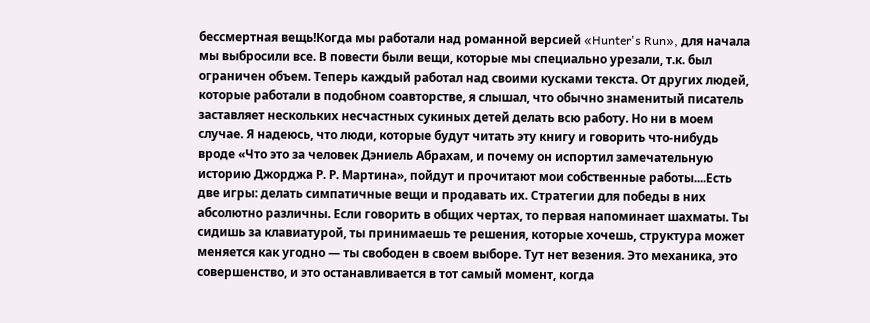бессмертная вещь!Когда мы работали над романной версией «Hunter's Run», для начала мы выбросили все. В повести были вещи, которые мы специально урезали, т.к. был ограничен объем. Теперь каждый работал над своими кусками текста. От других людей, которые работали в подобном соавторстве, я слышал, что обычно знаменитый писатель заставляет нескольких несчастных сукиных детей делать всю работу. Но ни в моем случае. Я надеюсь, что люди, которые будут читать эту книгу и говорить что-нибудь вроде «Что это за человек Дэниель Абрахам, и почему он испортил замечательную историю Джорджа Р. Р. Мартина», пойдут и прочитают мои собственные работы....Есть две игры: делать симпатичные вещи и продавать их. Стратегии для победы в них абсолютно различны. Если говорить в общих чертах, то первая напоминает шахматы. Ты сидишь за клавиатурой, ты принимаешь те решения, которые хочешь, структура может меняется как угодно — ты свободен в своем выборе. Тут нет везения. Это механика, это совершенство, и это останавливается в тот самый момент, когда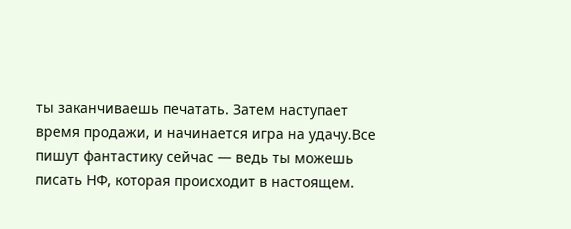ты заканчиваешь печатать. Затем наступает время продажи, и начинается игра на удачу.Все пишут фантастику сейчас — ведь ты можешь писать НФ, которая происходит в настоящем.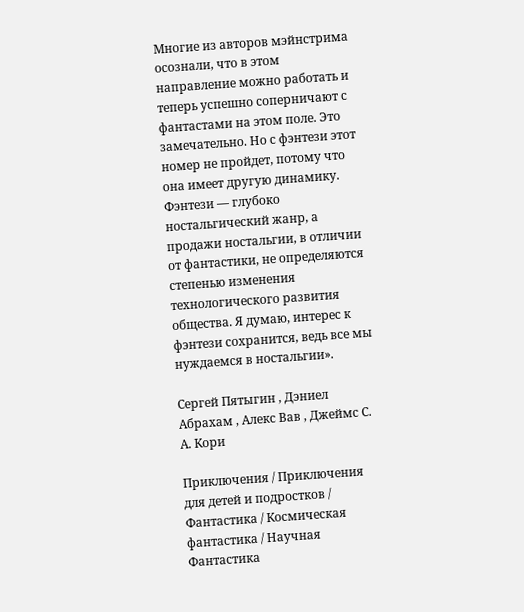Многие из авторов мэйнстрима осознали, что в этом направление можно работать и теперь успешно соперничают с фантастами на этом поле. Это замечательно. Но с фэнтези этот номер не пройдет, потому что она имеет другую динамику. Фэнтези — глубоко ностальгический жанр, а продажи ностальгии, в отличии от фантастики, не определяются степенью изменения технологического развития общества. Я думаю, интерес к фэнтези сохранится, ведь все мы нуждаемся в ностальгии».

Сергей Пятыгин , Дэниел Абрахам , Алекс Вав , Джеймс С. А. Кори

Приключения / Приключения для детей и подростков / Фантастика / Космическая фантастика / Научная Фантастика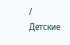/ Детские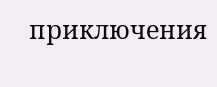приключения